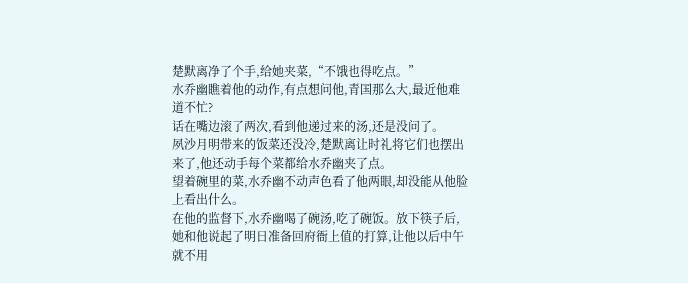楚默离净了个手,给她夹菜,“不饿也得吃点。”
水乔幽瞧着他的动作,有点想问他,青国那么大,最近他难道不忙?
话在嘴边滚了两次,看到他递过来的汤,还是没问了。
夙沙月明带来的饭菜还没冷,楚默离让时礼将它们也摆出来了,他还动手每个菜都给水乔幽夹了点。
望着碗里的菜,水乔幽不动声色看了他两眼,却没能从他脸上看出什么。
在他的监督下,水乔幽喝了碗汤,吃了碗饭。放下筷子后,她和他说起了明日准备回府衙上值的打算,让他以后中午就不用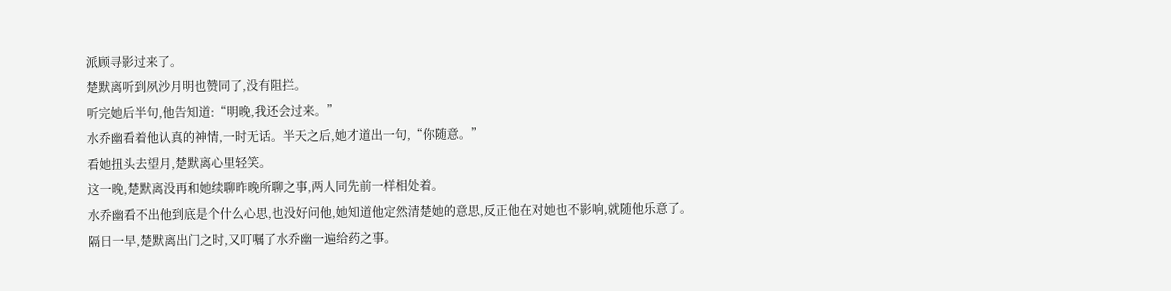派顾寻影过来了。
楚默离听到夙沙月明也赞同了,没有阻拦。
听完她后半句,他告知道:“明晚,我还会过来。”
水乔幽看着他认真的神情,一时无话。半天之后,她才道出一句,“你随意。”
看她扭头去望月,楚默离心里轻笑。
这一晚,楚默离没再和她续聊昨晚所聊之事,两人同先前一样相处着。
水乔幽看不出他到底是个什么心思,也没好问他,她知道他定然清楚她的意思,反正他在对她也不影响,就随他乐意了。
隔日一早,楚默离出门之时,又叮嘱了水乔幽一遍给药之事。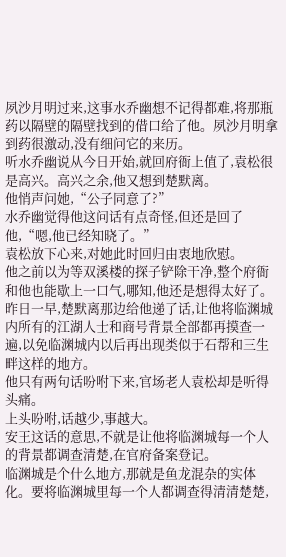夙沙月明过来,这事水乔幽想不记得都难,将那瓶药以隔壁的隔壁找到的借口给了他。夙沙月明拿到药很激动,没有细问它的来历。
听水乔幽说从今日开始,就回府衙上值了,袁松很是高兴。高兴之余,他又想到楚默离。
他悄声问她,“公子同意了?”
水乔幽觉得他这问话有点奇怪,但还是回了他,“嗯,他已经知晓了。”
袁松放下心来,对她此时回归由衷地欣慰。
他之前以为等双溪楼的探子铲除干净,整个府衙和他也能歇上一口气,哪知,他还是想得太好了。
昨日一早,楚默离那边给他递了话,让他将临渊城内所有的江湖人士和商号背景全部都再摸查一遍,以免临渊城内以后再出现类似于石帮和三生畔这样的地方。
他只有两句话吩咐下来,官场老人袁松却是听得头痛。
上头吩咐,话越少,事越大。
安王这话的意思,不就是让他将临渊城每一个人的背景都调查清楚,在官府备案登记。
临渊城是个什么地方,那就是鱼龙混杂的实体化。要将临渊城里每一个人都调查得清清楚楚,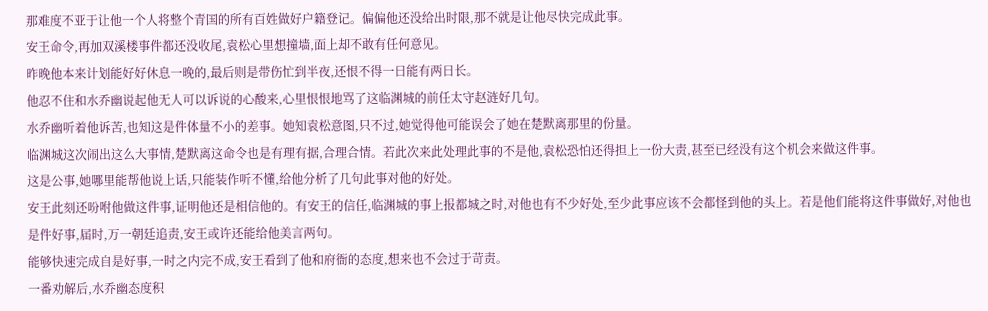那难度不亚于让他一个人将整个青国的所有百姓做好户籍登记。偏偏他还没给出时限,那不就是让他尽快完成此事。
安王命令,再加双溪楼事件都还没收尾,袁松心里想撞墙,面上却不敢有任何意见。
昨晚他本来计划能好好休息一晚的,最后则是带伤忙到半夜,还恨不得一日能有两日长。
他忍不住和水乔幽说起他无人可以诉说的心酸来,心里恨恨地骂了这临渊城的前任太守赵涟好几句。
水乔幽听着他诉苦,也知这是件体量不小的差事。她知袁松意图,只不过,她觉得他可能误会了她在楚默离那里的份量。
临渊城这次闹出这么大事情,楚默离这命令也是有理有据,合理合情。若此次来此处理此事的不是他,袁松恐怕还得担上一份大责,甚至已经没有这个机会来做这件事。
这是公事,她哪里能帮他说上话,只能装作听不懂,给他分析了几句此事对他的好处。
安王此刻还吩咐他做这件事,证明他还是相信他的。有安王的信任,临渊城的事上报都城之时,对他也有不少好处,至少此事应该不会都怪到他的头上。若是他们能将这件事做好,对他也是件好事,届时,万一朝廷追责,安王或许还能给他美言两句。
能够快速完成自是好事,一时之内完不成,安王看到了他和府衙的态度,想来也不会过于苛责。
一番劝解后,水乔幽态度积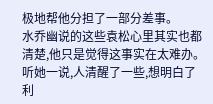极地帮他分担了一部分差事。
水乔幽说的这些袁松心里其实也都清楚,他只是觉得这事实在太难办。听她一说,人清醒了一些,想明白了利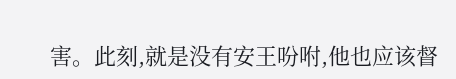害。此刻,就是没有安王吩咐,他也应该督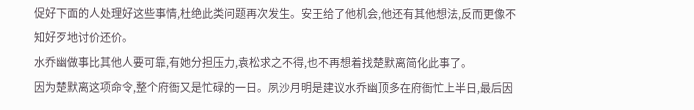促好下面的人处理好这些事情,杜绝此类问题再次发生。安王给了他机会,他还有其他想法,反而更像不知好歹地讨价还价。
水乔幽做事比其他人要可靠,有她分担压力,袁松求之不得,也不再想着找楚默离简化此事了。
因为楚默离这项命令,整个府衙又是忙碌的一日。夙沙月明是建议水乔幽顶多在府衙忙上半日,最后因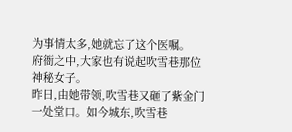为事情太多,她就忘了这个医嘱。
府衙之中,大家也有说起吹雪巷那位神秘女子。
昨日,由她带领,吹雪巷又砸了紫金门一处堂口。如今城东,吹雪巷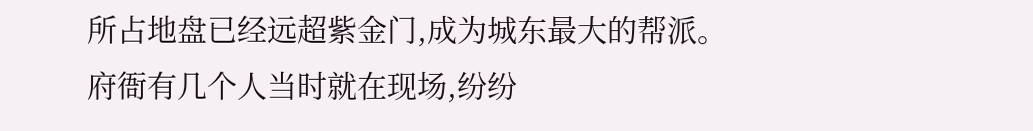所占地盘已经远超紫金门,成为城东最大的帮派。
府衙有几个人当时就在现场,纷纷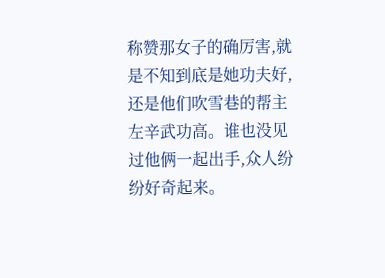称赞那女子的确厉害,就是不知到底是她功夫好,还是他们吹雪巷的帮主左辛武功高。谁也没见过他俩一起出手,众人纷纷好奇起来。